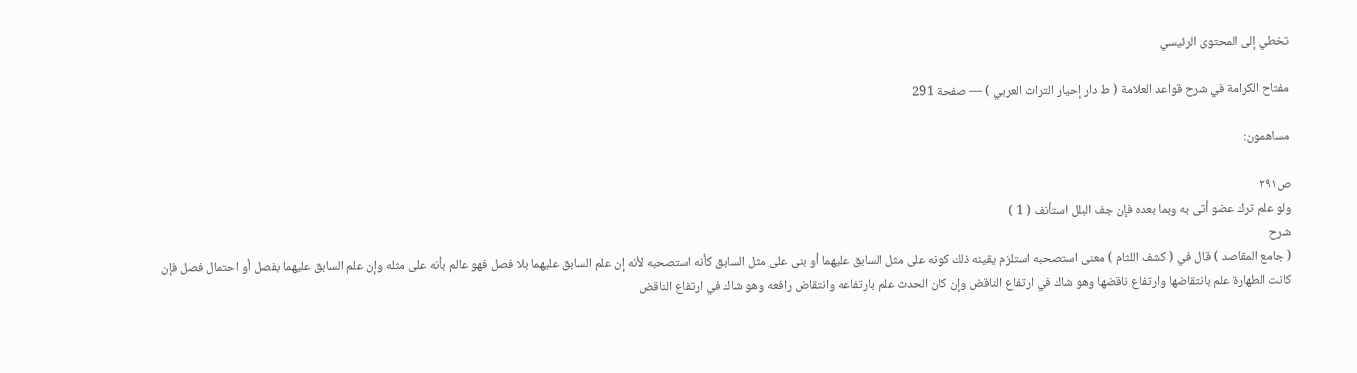تخطي إلى المحتوى الرئيسي

مفتاح الكرامة في شرح قواعد العلامة ( ط دار إحيار التراث العربي ) — صفحة 291

مساهمون:

ص٢٩١
ولو علم ترك عضو أتى به وبما بعده فإن جف البلل استأنف ( 1 )
شرح
( جامع المقاصد ) قال في ( كشف اللثام ) معنى استصحبه استلزم يقينه ذلك كونه على مثل السابق عليهما أو بنى على مثل السابق كأنه استصحبه لأنه إن علم السابق عليهما بلا فصل فهو عالم بأنه على مثله وإن علم السابق عليهما بفصل أو احتمال فصل فإن كانت الطهارة علم بانتقاضها وارتفاع ناقضها وهو شاك في ارتفاع الناقض وإن كان الحدث علم بارتفاعه وانتقاض رافعه وهو شاك في ارتفاع الناقض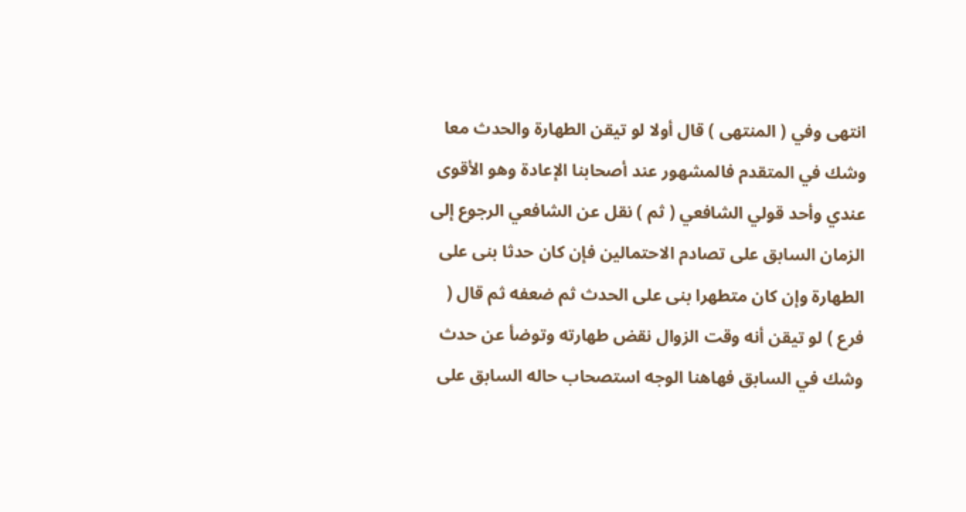انتهى وفي ( المنتهى ) قال أولا لو تيقن الطهارة والحدث معا وشك في المتقدم فالمشهور عند أصحابنا الإعادة وهو الأقوى عندي وأحد قولي الشافعي ( ثم ) نقل عن الشافعي الرجوع إلى الزمان السابق على تصادم الاحتمالين فإن كان حدثا بنى على الطهارة وإن كان متطهرا بنى على الحدث ثم ضعفه ثم قال ( فرع ) لو تيقن أنه وقت الزوال نقض طهارته وتوضأ عن حدث وشك في السابق فهاهنا الوجه استصحاب حاله السابق على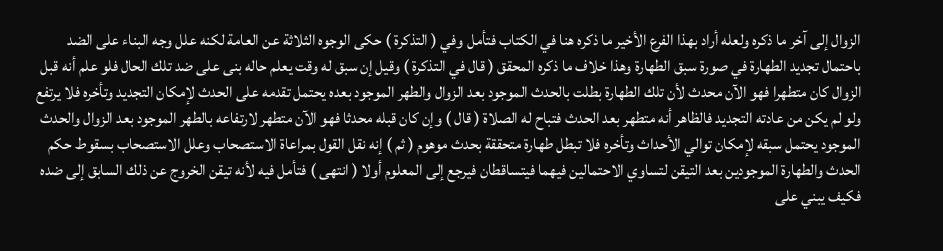الزوال إلى آخر ما ذكره ولعله أراد بهذا الفرع الأخير ما ذكره هنا في الكتاب فتأمل وفي ( التذكرة ) حكى الوجوه الثلاثة عن العامة لكنه علل وجه البناء على الضد باحتمال تجديد الطهارة في صورة سبق الطهارة وهذا خلاف ما ذكره المحقق ( قال في التذكرة ) وقيل إن سبق له وقت يعلم حاله بنى على ضد تلك الحال فلو علم أنه قبل الزوال كان متطهرا فهو الآن محدث لأن تلك الطهارة بطلت بالحدث الموجود بعد الزوال والطهر الموجود بعده يحتمل تقدمه على الحدث لإمكان التجديد وتأخره فلا يرتفع ولو لم يكن من عادته التجديد فالظاهر أنه متطهر بعد الحدث فتباح له الصلاة ( قال ) وإن كان قبله محدثا فهو الآن متطهر لارتفاعه بالطهر الموجود بعد الزوال والحدث الموجود يحتمل سبقه لإمكان توالي الأحداث وتأخره فلا تبطل طهارة متحققة بحدث موهوم ( ثم ) إنه نقل القول بمراعاة الاستصحاب وعلل الاستصحاب بسقوط حكم الحدث والطهارة الموجودين بعد التيقن لتساوي الاحتمالين فيهما فيتساقطان فيرجع إلى المعلوم أولا ( انتهى ) فتأمل فيه لأنه تيقن الخروج عن ذلك السابق إلى ضده فكيف يبني على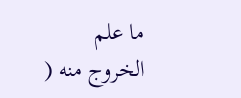ما علم الخروج منه (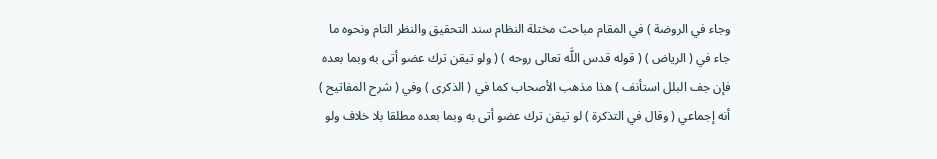وجاء في الروضة ) في المقام مباحث مختلة النظام سند التحقيق والنظر التام ونحوه ما جاء في ( الرياض ) ( قوله قدس اللَّه تعالى روحه ) ( ولو تيقن ترك عضو أتى به وبما بعده فإن جف البلل استأنف ) هذا مذهب الأصحاب كما في ( الذكرى ) وفي ( شرح المفاتيح ) أنه إجماعي ( وقال في التذكرة ) لو تيقن ترك عضو أتى به وبما بعده مطلقا بلا خلاف ولو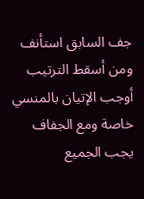جف السابق استأنف ومن أسقط الترتيب أوجب الإتيان بالمنسي خاصة ومع الجفاف يجب الجميع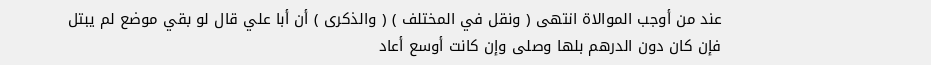عند من أوجب الموالاة انتهى ( ونقل في المختلف ) ( والذكرى ) أن أبا علي قال لو بقي موضع لم يبتل فإن كان دون الدرهم بلها وصلى وإن كانت أوسع أعاد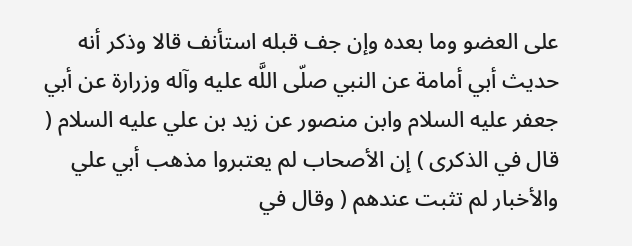على العضو وما بعده وإن جف قبله استأنف قالا وذكر أنه حديث أبي أمامة عن النبي صلّى اللَّه عليه وآله وزرارة عن أبي جعفر عليه السلام وابن منصور عن زيد بن علي عليه السلام ( قال في الذكرى ) إن الأصحاب لم يعتبروا مذهب أبي علي والأخبار لم تثبت عندهم ( وقال في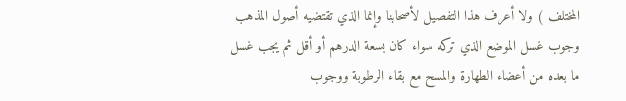المختلف ) ولا أعرف هذا التفصيل لأصحابنا وإنما الذي تقتضيه أصول المذهب وجوب غسل الموضع الذي تركه سواء كان بسعة الدرهم أو أقل ثم يجب غسل ما بعده من أعضاء الطهارة والمسح مع بقاء الرطوبة ووجوب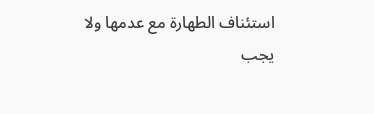استئناف الطهارة مع عدمها ولا يجب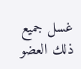غسل جميع ذلك العضو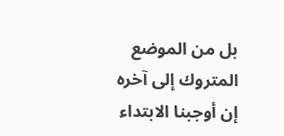بل من الموضع المتروك إلى آخره إن أوجبنا الابتداء